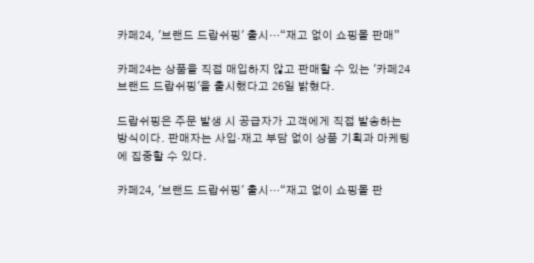카페24, '브랜드 드랍쉬핑' 출시…“재고 없이 쇼핑몰 판매”

카페24는 상품을 직접 매입하지 않고 판매할 수 있는 '카페24 브랜드 드랍쉬핑'을 출시했다고 26일 밝혔다.

드랍쉬핑은 주문 발생 시 공급자가 고객에게 직접 발송하는 방식이다. 판매자는 사입·재고 부담 없이 상품 기획과 마케팅에 집중할 수 있다.

카페24, '브랜드 드랍쉬핑' 출시…“재고 없이 쇼핑몰 판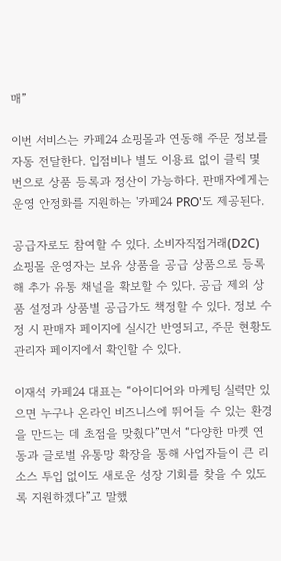매”

이번 서비스는 카페24 쇼핑몰과 연동해 주문 정보를 자동 전달한다. 입점비나 별도 이용료 없이 클릭 몇 번으로 상품 등록과 정산이 가능하다. 판매자에게는 운영 안정화를 지원하는 '카페24 PRO'도 제공된다.

공급자로도 참여할 수 있다. 소비자직접거래(D2C) 쇼핑몰 운영자는 보유 상품을 공급 상품으로 등록해 추가 유통 채널을 확보할 수 있다. 공급 제외 상품 설정과 상품별 공급가도 책정할 수 있다. 정보 수정 시 판매자 페이지에 실시간 반영되고, 주문 현황도 관리자 페이지에서 확인할 수 있다.

이재석 카페24 대표는 “아이디어와 마케팅 실력만 있으면 누구나 온라인 비즈니스에 뛰어들 수 있는 환경을 만드는 데 초점을 맞췄다”면서 “다양한 마켓 연동과 글로벌 유통망 확장을 통해 사업자들이 큰 리소스 투입 없이도 새로운 성장 기회를 찾을 수 있도록 지원하겠다”고 말했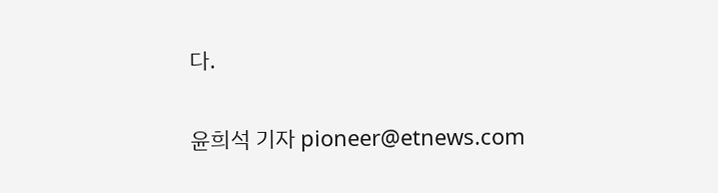다.

윤희석 기자 pioneer@etnews.com